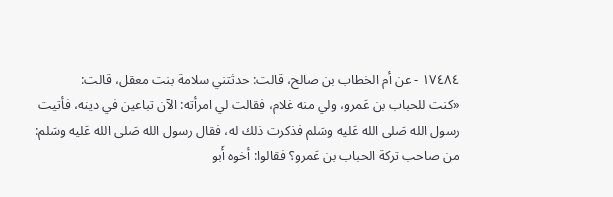١٧٤٨٤ - عن أم الخطاب بن صالح، قالت: حدثتني سلامة بنت معقل، قالت:
«كنت للحباب بن عَمرو، ولي منه غلام، فقالت لي امرأته: الآن تباعين في دينه، فأتيت رسول الله صَلى الله عَليه وسَلم فذكرت ذلك له، فقال رسول الله صَلى الله عَليه وسَلم: من صاحب تركة الحباب بن عَمرو؟ فقالوا: أخوه أَبو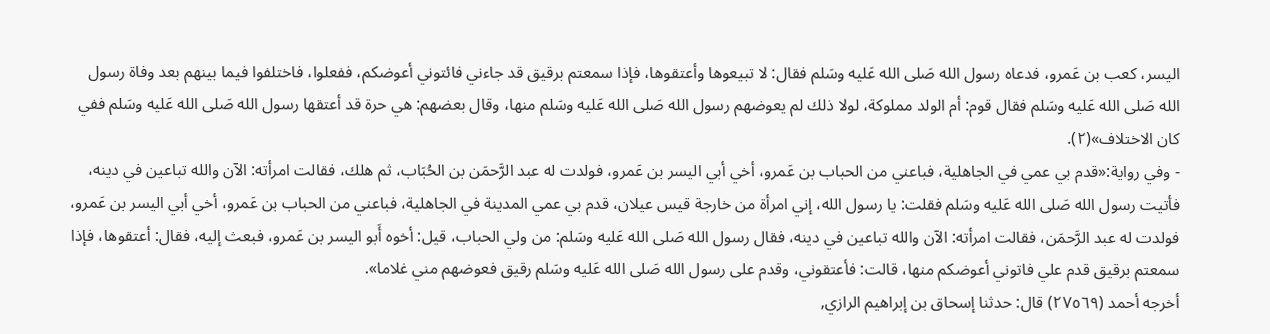اليسر، كعب بن عَمرو، فدعاه رسول الله صَلى الله عَليه وسَلم فقال: لا تبيعوها وأعتقوها، فإذا سمعتم برقيق قد جاءني فائتوني أعوضكم، ففعلوا، فاختلفوا فيما بينهم بعد وفاة رسول الله صَلى الله عَليه وسَلم فقال قوم: أم الولد مملوكة، لولا ذلك لم يعوضهم رسول الله صَلى الله عَليه وسَلم منها، وقال بعضهم: هي حرة قد أعتقها رسول الله صَلى الله عَليه وسَلم ففي كان الاختلاف»(٢).
- وفي رواية:«قدم بي عمي في الجاهلية، فباعني من الحباب بن عَمرو، أخي أبي اليسر بن عَمرو، فولدت له عبد الرَّحمَن بن الحُبَاب، ثم هلك، فقالت امرأته: الآن والله تباعين في دينه، فأتيت رسول الله صَلى الله عَليه وسَلم فقلت: يا رسول الله، إني امرأة من خارجة قيس عيلان، قدم بي عمي المدينة في الجاهلية، فباعني من الحباب بن عَمرو، أخي أبي اليسر بن عَمرو، فولدت له عبد الرَّحمَن، فقالت امرأته: الآن والله تباعين في دينه، فقال رسول الله صَلى الله عَليه وسَلم: من ولي الحباب، قيل: أخوه أَبو اليسر بن عَمرو، فبعث إليه، فقال: أعتقوها، فإذا سمعتم برقيق قدم علي فاتوني أعوضكم منها، قالت: فأعتقوني، وقدم على رسول الله صَلى الله عَليه وسَلم رقيق فعوضهم مني غلاما».
أخرجه أحمد (٢٧٥٦٩) قال: حدثنا إسحاق بن إبراهيم الرازي,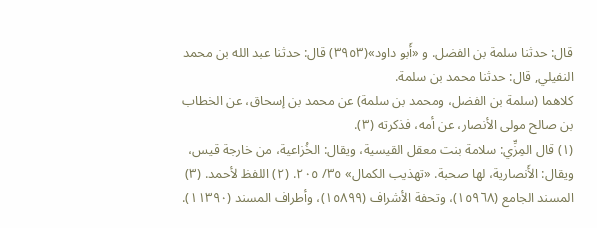قال: حدثنا سلمة بن الفضل. و «أَبو داود»(٣٩٥٣) قال: حدثنا عبد الله بن محمد النفيلي, قال: حدثنا محمد بن سلمة.
كلاهما (سلمة بن الفضل، ومحمد بن سلمة) عن محمد بن إسحاق، عن الخطاب بن صالح مولى الأنصار، عن أمه، فذكرته (٣).
(١) قال المِزِّي: سلامة بنت معقل القيسية، ويقال: الخُزاعية، من خارجة قيس، ويقال: الأَنصارية، لها صحبة. «تهذيب الكمال» ٣٥/ ٢٠٥. (٢) اللفظ لأحمد. (٣) المسند الجامع (١٥٩٦٨)، وتحفة الأشراف (١٥٨٩٩)، وأطراف المسند (١١٣٩٠).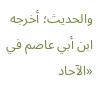والحديث؛ أخرجه ابن أبي عاصم في «الآحاد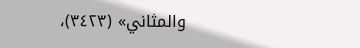والمثاني» (٣٤٢٣)،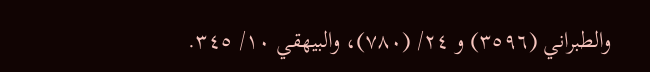والطبراني (٣٥٩٦) و ٢٤/ (٧٨٠)، والبيهقي ١٠/ ٣٤٥.